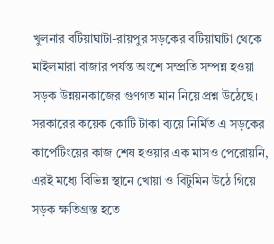খুলনার বটিয়াঘাটা-রায়পুর সড়কের বটিয়াঘাটা থেকে মাইলমারা বাজার পর্যন্ত অংশে সম্প্রতি সম্পন্ন হওয়া সড়ক উন্নয়নকাজের গুণগত মান নিয়ে প্রশ্ন উঠেছে। সরকারের কয়েক কোটি টাকা ব্যয়ে নির্মিত এ সড়কের কার্পেটিংয়ের কাজ শেষ হওয়ার এক মাসও পেরোয়নি, এরই মধ্যে বিভিন্ন স্থানে খোয়া ও বিটুমিন উঠে গিয়ে সড়ক ক্ষতিগ্রস্ত হতে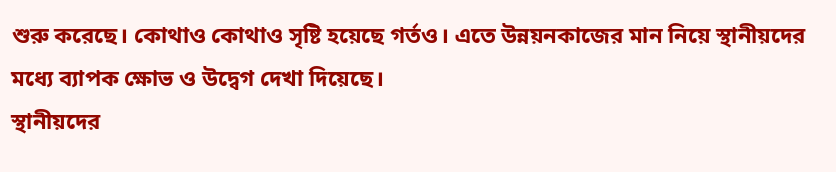শুরু করেছে। কোথাও কোথাও সৃষ্টি হয়েছে গর্তও। এতে উন্নয়নকাজের মান নিয়ে স্থানীয়দের মধ্যে ব্যাপক ক্ষোভ ও উদ্বেগ দেখা দিয়েছে।
স্থানীয়দের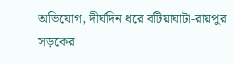অভিযোগ, দীর্ঘদিন ধরে বটিয়াঘাটা-রায়পুর সড়কের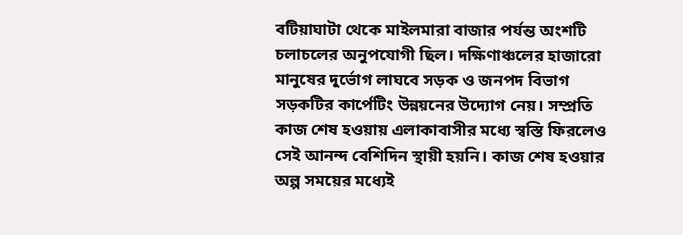বটিয়াঘাটা থেকে মাইলমারা বাজার পর্যন্ত অংশটি চলাচলের অনুপযোগী ছিল। দক্ষিণাঞ্চলের হাজারো মানুষের দুর্ভোগ লাঘবে সড়ক ও জনপদ বিভাগ সড়কটির কার্পেটিং উন্নয়নের উদ্যোগ নেয়। সম্প্রতি কাজ শেষ হওয়ায় এলাকাবাসীর মধ্যে স্বস্তি ফিরলেও সেই আনন্দ বেশিদিন স্থায়ী হয়নি। কাজ শেষ হওয়ার অল্প সময়ের মধ্যেই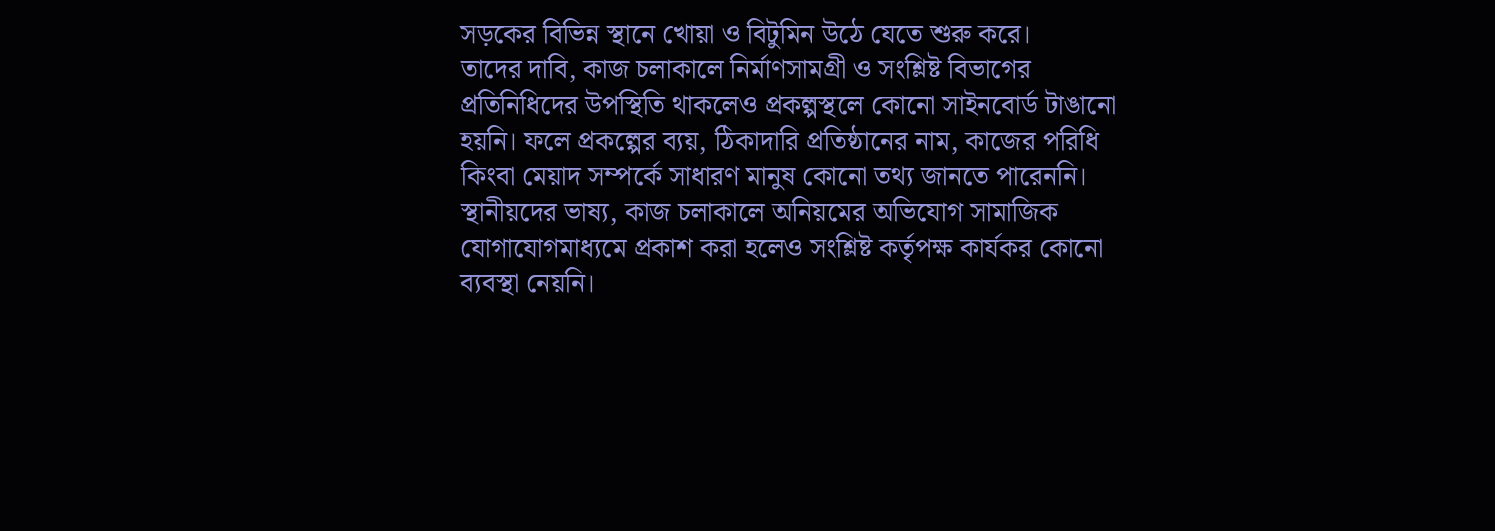সড়কের বিভিন্ন স্থানে খোয়া ও বিটুমিন উঠে যেতে শুরু করে।
তাদের দাবি, কাজ চলাকালে নির্মাণসামগ্রী ও সংশ্লিষ্ট বিভাগের প্রতিনিধিদের উপস্থিতি থাকলেও প্রকল্পস্থলে কোনো সাইনবোর্ড টাঙানো হয়নি। ফলে প্রকল্পের ব্যয়, ঠিকাদারি প্রতিষ্ঠানের নাম, কাজের পরিধি কিংবা মেয়াদ সম্পর্কে সাধারণ মানুষ কোনো তথ্য জানতে পারেননি। স্থানীয়দের ভাষ্য, কাজ চলাকালে অনিয়মের অভিযোগ সামাজিক যোগাযোগমাধ্যমে প্রকাশ করা হলেও সংশ্লিষ্ট কর্তৃপক্ষ কার্যকর কোনো ব্যবস্থা নেয়নি।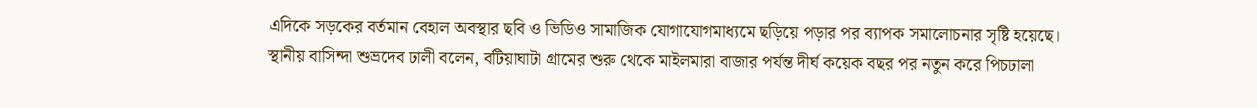এদিকে সড়কের বর্তমান বেহাল অবস্থার ছবি ও ভিডিও সামাজিক যোগাযোগমাধ্যমে ছড়িয়ে পড়ার পর ব্যাপক সমালোচনার সৃষ্টি হয়েছে।
স্থানীয় বাসিন্দা শুভ্রদেব ঢালী বলেন, বটিয়াঘাটা গ্রামের শুরু থেকে মাইলমারা বাজার পর্যন্ত দীর্ঘ কয়েক বছর পর নতুন করে পিচঢালা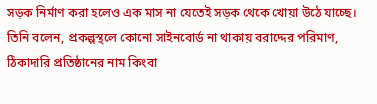সড়ক নির্মাণ করা হলেও এক মাস না যেতেই সড়ক থেকে খোয়া উঠে যাচ্ছে। তিনি বলেন, প্রকল্পস্থলে কোনো সাইনবোর্ড না থাকায় বরাদ্দের পরিমাণ, ঠিকাদারি প্রতিষ্ঠানের নাম কিংবা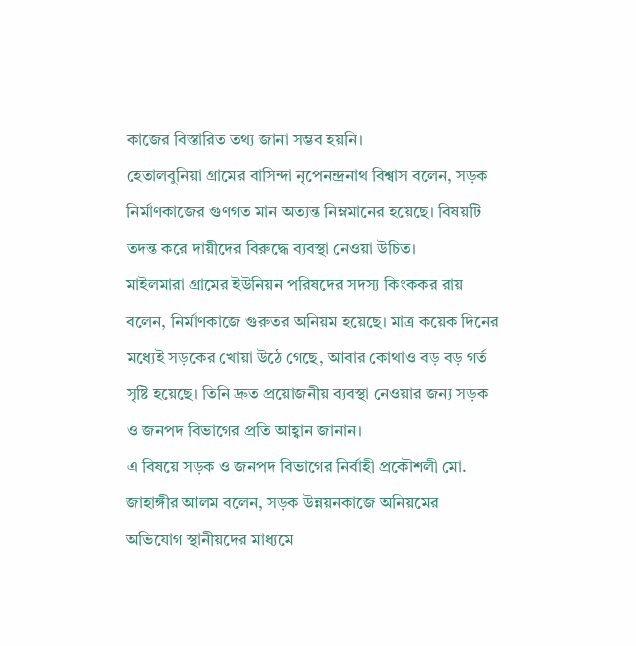কাজের বিস্তারিত তথ্য জানা সম্ভব হয়নি।
হেতালবুনিয়া গ্রামের বাসিন্দা নৃপেনন্দ্রনাথ বিশ্বাস বলেন, সড়ক নির্মাণকাজের গুণগত মান অত্যন্ত নিম্নমানের হয়েছে। বিষয়টি তদন্ত করে দায়ীদের বিরুদ্ধে ব্যবস্থা নেওয়া উচিত।
মাইলমারা গ্রামের ইউনিয়ন পরিষদের সদস্য কিংককর রায় বলেন, নির্মাণকাজে গুরুতর অনিয়ম হয়েছে। মাত্র কয়েক দিনের মধ্যেই সড়কের খোয়া উঠে গেছে, আবার কোথাও বড় বড় গর্ত সৃষ্টি হয়েছে। তিনি দ্রুত প্রয়োজনীয় ব্যবস্থা নেওয়ার জন্য সড়ক ও জনপদ বিভাগের প্রতি আহ্বান জানান।
এ বিষয়ে সড়ক ও জনপদ বিভাগের নির্বাহী প্রকৌশলী মো. জাহাঙ্গীর আলম বলেন, সড়ক উন্নয়নকাজে অনিয়মের অভিযোগ স্থানীয়দের মাধ্যমে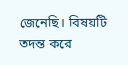জেনেছি। বিষয়টি তদন্ত করে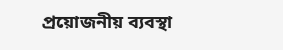প্রয়োজনীয় ব্যবস্থা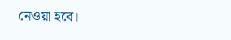নেওয়া হবে।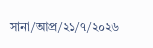সানা/আপ্র/২১/৭/২০২৬